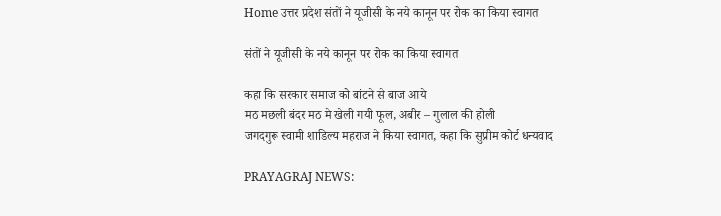Home उत्तर प्रदेश संतों ने यूजीसी के नये कानून पर रोक का किया स्वागत

संतों ने यूजीसी के नये कानून पर रोक का किया स्वागत

कहा कि सरकार समाज को बांटने से बाज आये
मठ मछली बंदर मठ मे खेली गयी फूल, अबीर – गुलाल की होली
जगदगुरू स्वामी शाडिल्य महराज ने किया स्वागत, कहा कि सुप्रीम कोर्ट धन्यवाद

PRAYAGRAJ NEWS: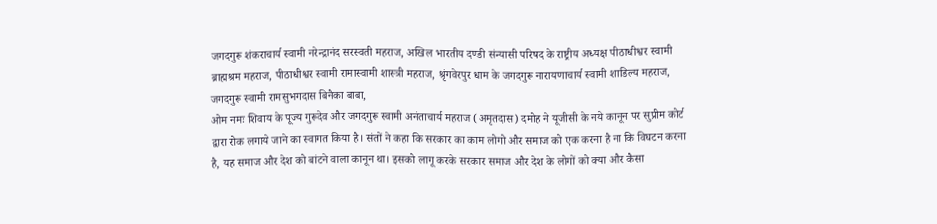जगदगुरू शंकराचार्य स्वामी नरेन्द्रानंद सरस्वती महराज, अखिल भारतीय दण्डी संन्यासी परिषद के राष्ट्रीय अध्यक्ष पीठाधीश्वर स्वामी ब्राह्मश्रम महराज, पीठाधीश्वर स्वामी रामास्वामी शास्त्री महराज, श्रृंगवेरपुर धाम के जगदगुरू नारायणाचार्य स्वामी शाडिल्य महराज, जगदगुरू स्वामी रामसुभगदास बिनैका बाबा,
ओम नमः शिवाय के पूज्य गुरूदेव और जगदगुरू स्वामी अनंताचार्य महराज (अमृतदास) दमोह ने यूजीसी के नये कानून पर सुप्रीम कोर्ट द्वारा रोक लगाये जाने का स्वागत किया है। संतों ने कहा कि सरकार का काम लोगो और समाज को एक करना है ना कि विघटन करना है, यह समाज और देश को बांटने वाला कानून था। इसको लागू करके सरकार समाज और देश के लोगों को क्या और कैसा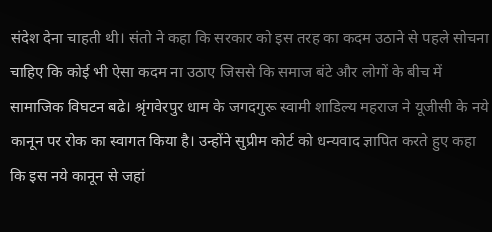संदेश देना चाहती थी। संतो ने कहा कि सरकार को इस तरह का कदम उठाने से पहले सोचना चाहिए कि कोई भी ऐसा कदम ना उठाए जिससे कि समाज बंटे और लोगों के बीच में सामाजिक विघटन बढे। श्रृंगवेरपुर धाम के जगदगुरू स्वामी शाडिल्य महराज ने यूजीसी के नये कानून पर रोक का स्वागत किया है। उन्होंने सुप्रीम कोर्ट को धन्यवाद ज्ञापित करते हुए कहा कि इस नये कानून से जहां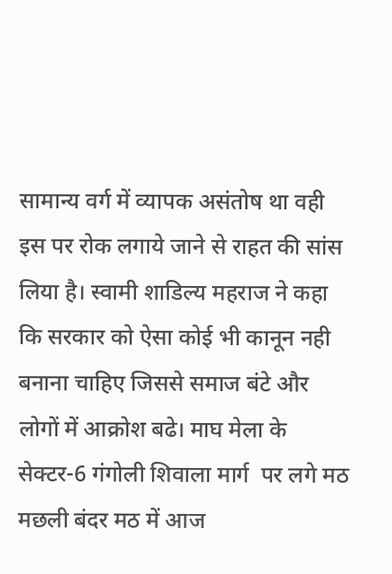सामान्य वर्ग में व्यापक असंतोष था वही इस पर रोक लगाये जाने से राहत की सांस लिया है। स्वामी शाडिल्य महराज ने कहा कि सरकार को ऐसा कोई भी कानून नही बनाना चाहिए जिससे समाज बंटे और लोगों में आक्रोश बढे। माघ मेला के सेक्टर-6 गंगोली शिवाला मार्ग  पर लगे मठ मछली बंदर मठ में आज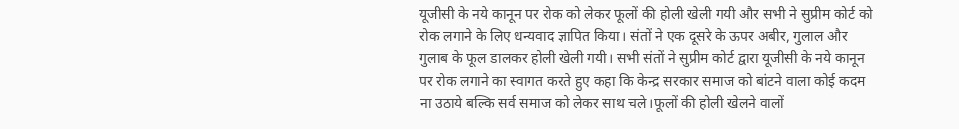यूजीसी के नये कानून पर रोक को लेकर फूलों की होली खेली गयी और सभी ने सुप्रीम कोर्ट को रोक लगाने के लिए धन्यवाद ज्ञापित किया। संतों ने एक दूसरे के ऊपर अबीर, गुलाल और गुलाब के फूल डालकर होली खेली गयी। सभी संतों ने सुप्रीम कोर्ट द्वारा यूजीसी के नये कानून पर रोक लगाने का स्वागत करते हुए कहा कि केन्द्र सरकार समाज को बांटने वाला कोई कदम ना उठाये बल्कि सर्व समाज को लेकर साथ चले।फूलों की होली खेलने वालों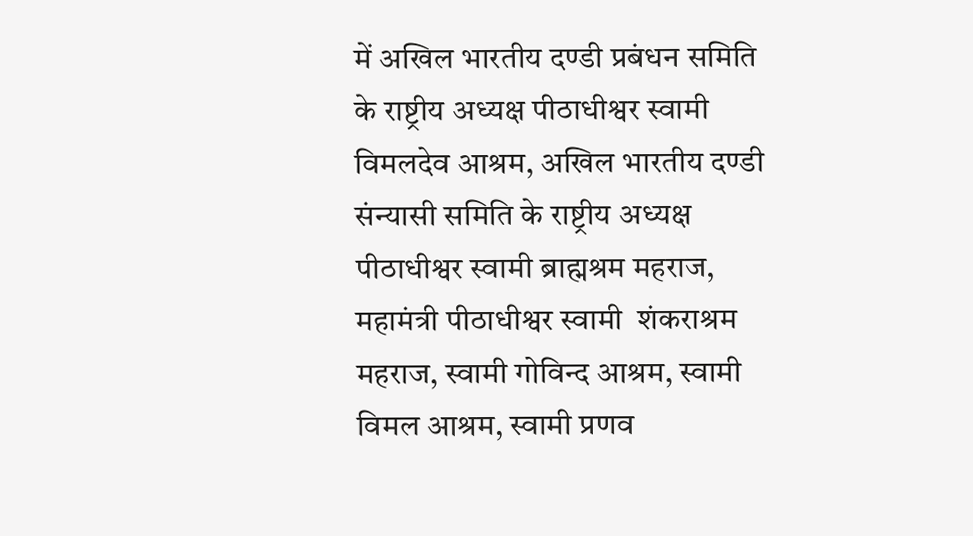में अखिल भारतीय दण्डी प्रबंधन समिति के राष्ट्रीय अध्यक्ष पीठाधीश्वर स्वामी विमलदेव आश्रम, अखिल भारतीय दण्डी संन्यासी समिति के राष्ट्रीय अध्यक्ष पीठाधीश्वर स्वामी ब्राह्मश्रम महराज, महामंत्री पीठाधीश्वर स्वामी  शंकराश्रम महराज, स्वामी गोविन्द आश्रम, स्वामी विमल आश्रम, स्वामी प्रणव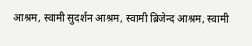आश्रम, स्वामी सुदर्शन आश्रम, स्वामी ब्रिजेन्द आश्रम, स्वामी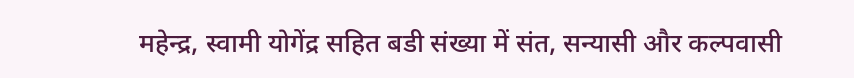महेन्द्र, स्वामी योगेंद्र सहित बडी संख्या में संत, सन्यासी और कल्पवासी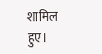शामिल हुए।